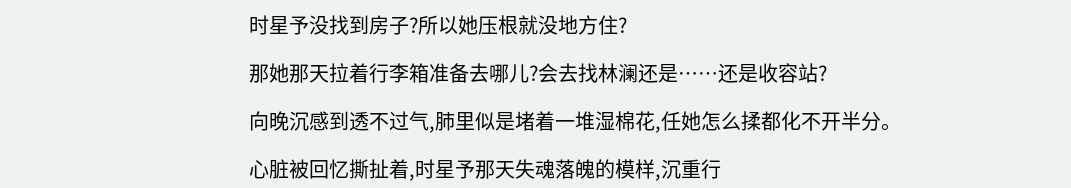时星予没找到房子?所以她压根就没地方住?

那她那天拉着行李箱准备去哪儿?会去找林澜还是……还是收容站?

向晚沉感到透不过气,肺里似是堵着一堆湿棉花,任她怎么揉都化不开半分。

心脏被回忆撕扯着,时星予那天失魂落魄的模样,沉重行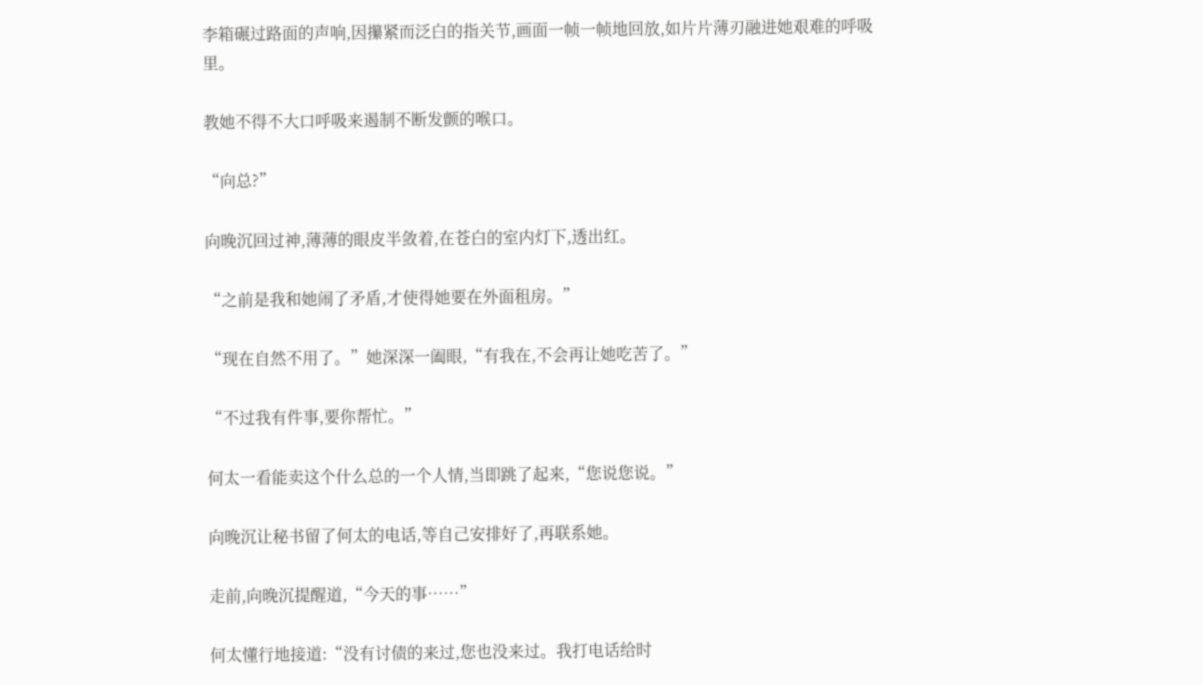李箱碾过路面的声响,因攥紧而泛白的指关节,画面一帧一帧地回放,如片片薄刃融进她艰难的呼吸里。

教她不得不大口呼吸来遏制不断发颤的喉口。

“向总?”

向晚沉回过神,薄薄的眼皮半敛着,在苍白的室内灯下,透出红。

“之前是我和她闹了矛盾,才使得她要在外面租房。”

“现在自然不用了。”她深深一阖眼,“有我在,不会再让她吃苦了。”

“不过我有件事,要你帮忙。”

何太一看能卖这个什么总的一个人情,当即跳了起来,“您说您说。”

向晚沉让秘书留了何太的电话,等自己安排好了,再联系她。

走前,向晚沉提醒道,“今天的事……”

何太懂行地接道:“没有讨债的来过,您也没来过。我打电话给时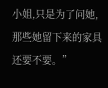小姐,只是为了问她,那些她留下来的家具还要不要。”